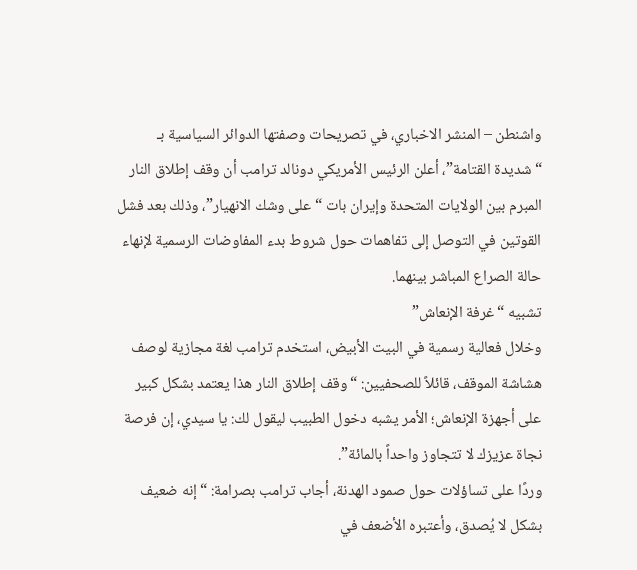واشنطن – المنشر الاخباري، في تصريحات وصفتها الدوائر السياسية بـ “شديدة القتامة”، أعلن الرئيس الأمريكي دونالد ترامب أن وقف إطلاق النار المبرم بين الولايات المتحدة وإيران بات “على وشك الانهيار”، وذلك بعد فشل القوتين في التوصل إلى تفاهمات حول شروط بدء المفاوضات الرسمية لإنهاء حالة الصراع المباشر بينهما.
تشبيه “غرفة الإنعاش”
وخلال فعالية رسمية في البيت الأبيض، استخدم ترامب لغة مجازية لوصف هشاشة الموقف، قائلاً للصحفيين: “وقف إطلاق النار هذا يعتمد بشكل كبير على أجهزة الإنعاش؛ الأمر يشبه دخول الطبيب ليقول لك: يا سيدي، إن فرصة نجاة عزيزك لا تتجاوز واحداً بالمائة”.
وردًا على تساؤلات حول صمود الهدنة، أجاب ترامب بصرامة: “إنه ضعيف بشكل لا يُصدق، وأعتبره الأضعف في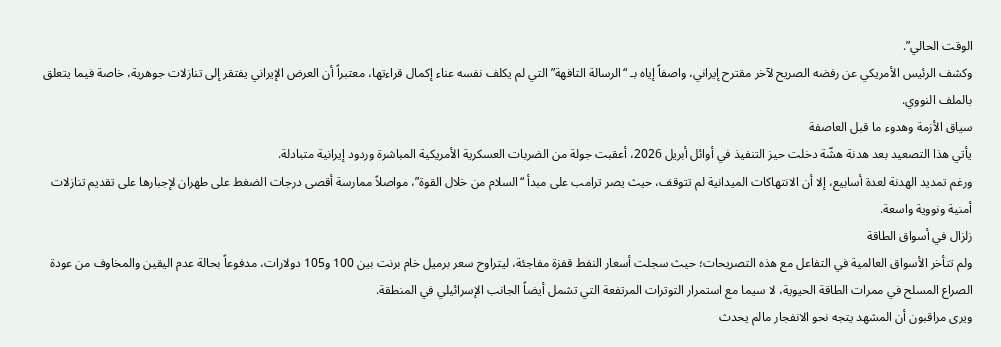الوقت الحالي”.
وكشف الرئيس الأمريكي عن رفضه الصريح لآخر مقترح إيراني، واصفاً إياه بـ “الرسالة التافهة” التي لم يكلف نفسه عناء إكمال قراءتها، معتبراً أن العرض الإيراني يفتقر إلى تنازلات جوهرية، خاصة فيما يتعلق بالملف النووي.
سياق الأزمة وهدوء ما قبل العاصفة
يأتي هذا التصعيد بعد هدنة هشّة دخلت حيز التنفيذ في أوائل أبريل 2026، أعقبت جولة من الضربات العسكرية الأمريكية المباشرة وردود إيرانية متبادلة.
ورغم تمديد الهدنة لعدة أسابيع، إلا أن الانتهاكات الميدانية لم تتوقف، حيث يصر ترامب على مبدأ “السلام من خلال القوة”، مواصلاً ممارسة أقصى درجات الضغط على طهران لإجبارها على تقديم تنازلات أمنية ونووية واسعة.
زلزال في أسواق الطاقة
ولم تتأخر الأسواق العالمية في التفاعل مع هذه التصريحات؛ حيث سجلت أسعار النفط قفزة مفاجئة، ليتراوح سعر برميل خام برنت بين 100 و105 دولارات، مدفوعاً بحالة عدم اليقين والمخاوف من عودة الصراع المسلح في ممرات الطاقة الحيوية، لا سيما مع استمرار التوترات المرتفعة التي تشمل أيضاً الجانب الإسرائيلي في المنطقة.
ويرى مراقبون أن المشهد يتجه نحو الانفجار مالم يحدث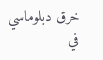خرق دبلوماسي في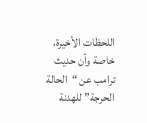اللحظات الأخيرة، خاصة وأن حديث ترامب عن “الحالة الحرجة” للهدنة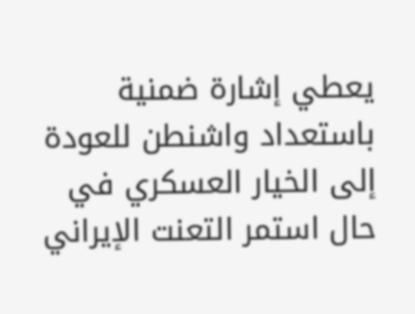يعطي إشارة ضمنية باستعداد واشنطن للعودة إلى الخيار العسكري في حال استمر التعنت الإيراني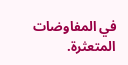في المفاوضات المتعثرة.